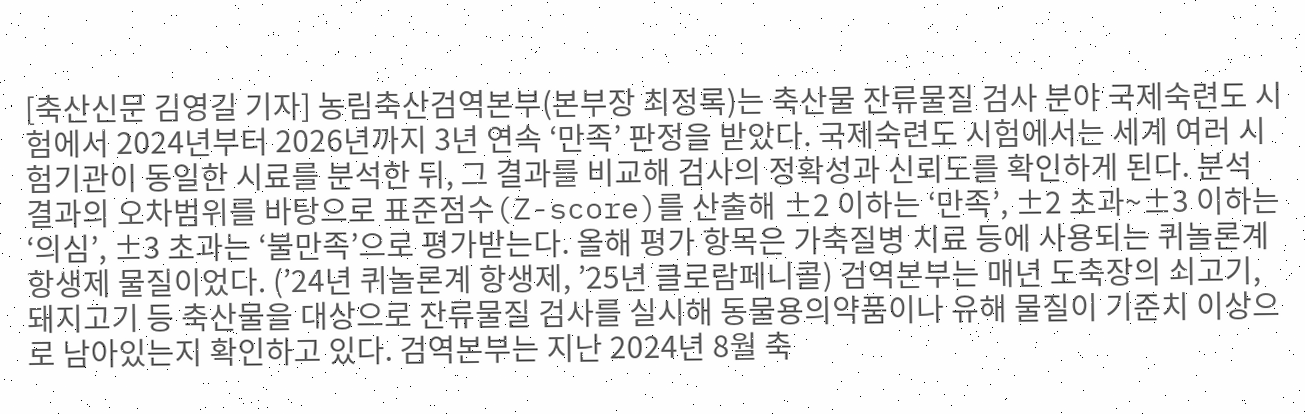[축산신문 김영길 기자] 농림축산검역본부(본부장 최정록)는 축산물 잔류물질 검사 분야 국제숙련도 시험에서 2024년부터 2026년까지 3년 연속 ‘만족’ 판정을 받았다. 국제숙련도 시험에서는 세계 여러 시험기관이 동일한 시료를 분석한 뒤, 그 결과를 비교해 검사의 정확성과 신뢰도를 확인하게 된다. 분석 결과의 오차범위를 바탕으로 표준점수(Z-score)를 산출해 ±2 이하는 ‘만족’, ±2 초과~±3 이하는 ‘의심’, ±3 초과는 ‘불만족’으로 평가받는다. 올해 평가 항목은 가축질병 치료 등에 사용되는 퀴놀론계 항생제 물질이었다. (’24년 퀴놀론계 항생제, ’25년 클로람페니콜) 검역본부는 매년 도축장의 쇠고기, 돼지고기 등 축산물을 대상으로 잔류물질 검사를 실시해 동물용의약품이나 유해 물질이 기준치 이상으로 남아있는지 확인하고 있다. 검역본부는 지난 2024년 8월 축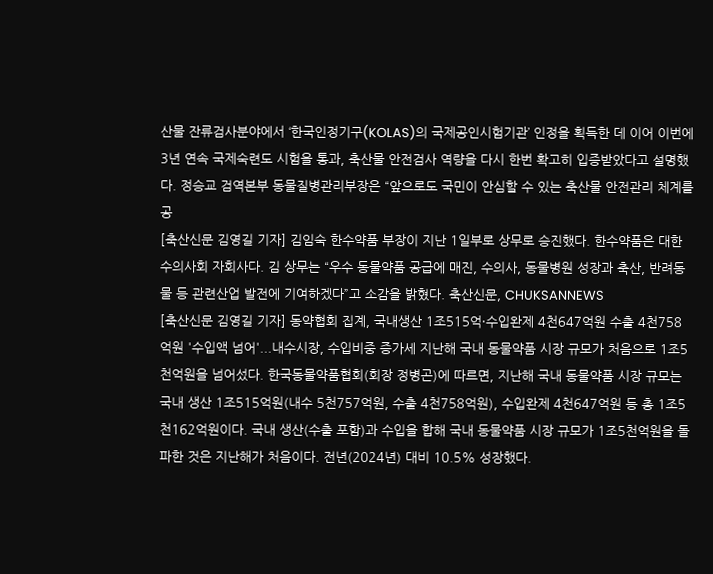산물 잔류검사분야에서 ‘한국인정기구(KOLAS)의 국제공인시험기관’ 인정을 획득한 데 이어 이번에 3년 연속 국제숙련도 시험을 통과, 축산물 안전검사 역량을 다시 한번 확고히 입증받았다고 설명했다. 정승교 검역본부 동물질병관리부장은 “앞으로도 국민이 안심할 수 있는 축산물 안전관리 체계를 공
[축산신문 김영길 기자] 김임숙 한수약품 부장이 지난 1일부로 상무로 승진했다. 한수약품은 대한수의사회 자회사다. 김 상무는 “우수 동물약품 공급에 매진, 수의사, 동물병원 성장과 축산, 반려동물 등 관련산업 발전에 기여하겠다”고 소감을 밝혔다. 축산신문, CHUKSANNEWS
[축산신문 김영길 기자] 동약협회 집계, 국내생산 1조515억·수입완제 4천647억원 수출 4천758억원 '수입액 넘어'...내수시장, 수입비중 증가세 지난해 국내 동물약품 시장 규모가 처음으로 1조5천억원을 넘어섰다. 한국동물약품협회(회장 정병곤)에 따르면, 지난해 국내 동물약품 시장 규모는 국내 생산 1조515억원(내수 5천757억원, 수출 4천758억원), 수입완제 4천647억원 등 총 1조5천162억원이다. 국내 생산(수출 포함)과 수입을 합해 국내 동물약품 시장 규모가 1조5천억원을 돌파한 것은 지난해가 처음이다. 전년(2024년) 대비 10.5% 성장했다.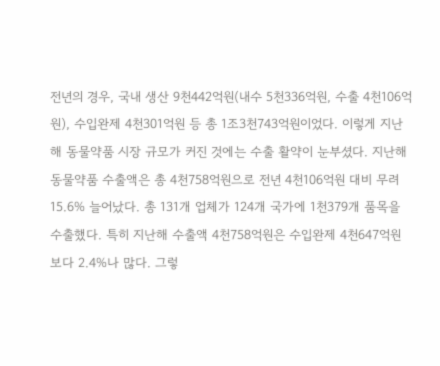전년의 경우, 국내 생산 9천442억원(내수 5천336억원, 수출 4천106억원), 수입완제 4천301억원 등 총 1조3천743억원이었다. 이렇게 지난해 동물약품 시장 규모가 커진 것에는 수출 활약이 눈부셨다. 지난해 동물약품 수출액은 총 4천758억원으로 전년 4천106억원 대비 무려 15.6% 늘어났다. 총 131개 업체가 124개 국가에 1천379개 품목을 수출했다. 특히 지난해 수출액 4천758억원은 수입완제 4천647억원보다 2.4%나 많다. 그렇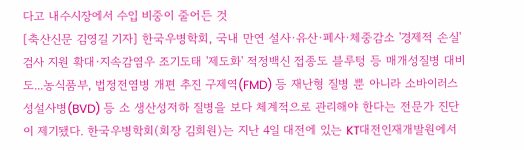다고 내수시장에서 수입 비중이 줄어든 것
[축산신문 김영길 기자] 한국우병학회, 국내 만연 설사·유산·폐사·체중감소 '경제적 손실' 검사 지원 확대·지속감염우 조기도태 '제도화' 적정백신 접종도 블루텅 등 매개성질병 대비도...농식품부, 법정전염병 개편 추진 구제역(FMD) 등 재난형 질병 뿐 아니라 소바이러스성설사병(BVD) 등 소 생산성저하 질병을 보다 체계적으로 관리해야 한다는 전문가 진단이 제기됐다. 한국우병학회(회장 김희원)는 지난 4일 대전에 있는 KT대전인재개발원에서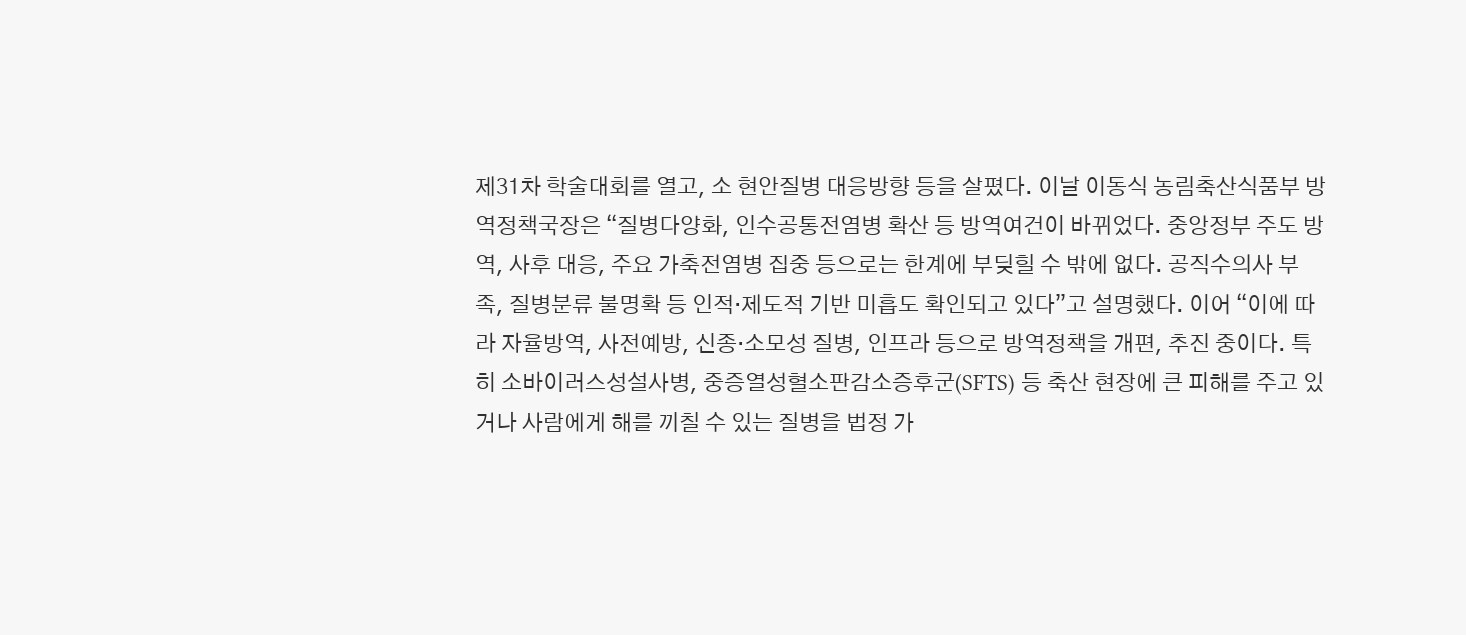제31차 학술대회를 열고, 소 현안질병 대응방향 등을 살폈다. 이날 이동식 농림축산식품부 방역정책국장은 “질병다양화, 인수공통전염병 확산 등 방역여건이 바뀌었다. 중앙정부 주도 방역, 사후 대응, 주요 가축전염병 집중 등으로는 한계에 부딪힐 수 밖에 없다. 공직수의사 부족, 질병분류 불명확 등 인적·제도적 기반 미흡도 확인되고 있다”고 설명했다. 이어 “이에 따라 자율방역, 사전예방, 신종·소모성 질병, 인프라 등으로 방역정책을 개편, 추진 중이다. 특히 소바이러스성설사병, 중증열성혈소판감소증후군(SFTS) 등 축산 현장에 큰 피해를 주고 있거나 사람에게 해를 끼칠 수 있는 질병을 법정 가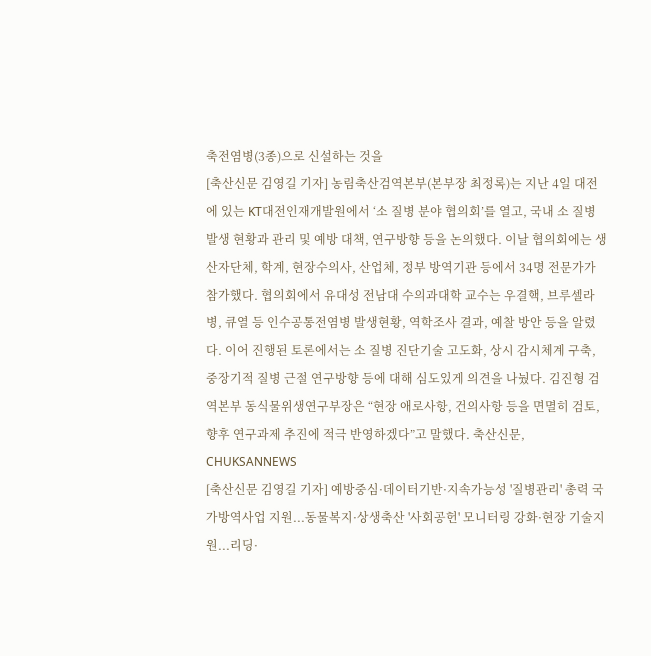축전염병(3종)으로 신설하는 것을
[축산신문 김영길 기자] 농림축산검역본부(본부장 최정록)는 지난 4일 대전에 있는 KT대전인재개발원에서 ‘소 질병 분야 협의회’를 열고, 국내 소 질병 발생 현황과 관리 및 예방 대책, 연구방향 등을 논의했다. 이날 협의회에는 생산자단체, 학계, 현장수의사, 산업체, 정부 방역기관 등에서 34명 전문가가 참가했다. 협의회에서 유대성 전남대 수의과대학 교수는 우결핵, 브루셀라병, 큐열 등 인수공통전염병 발생현황, 역학조사 결과, 예찰 방안 등을 알렸다. 이어 진행된 토론에서는 소 질병 진단기술 고도화, 상시 감시체계 구축, 중장기적 질병 근절 연구방향 등에 대해 심도있게 의견을 나눴다. 김진형 검역본부 동식물위생연구부장은 “현장 애로사항, 건의사항 등을 면멸히 검토, 향후 연구과제 추진에 적극 반영하겠다”고 말했다. 축산신문, CHUKSANNEWS
[축산신문 김영길 기자] 예방중심·데이터기반·지속가능성 '질병관리' 총력 국가방역사업 지원...동물복지·상생축산 '사회공헌' 모니터링 강화·현장 기술지원...리딩·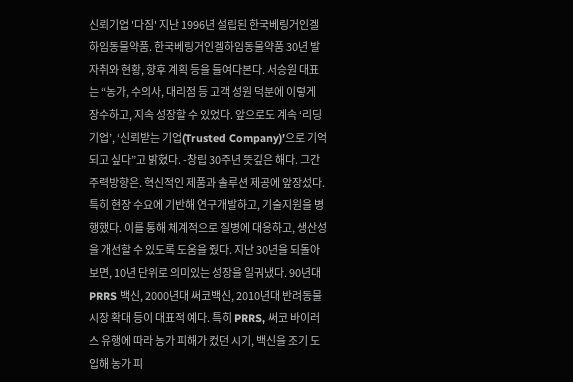신뢰기업 '다짐' 지난 1996년 설립된 한국베링거인겔하임동물약품. 한국베링거인겔하임동물약품 30년 발자취와 현황, 향후 계획 등을 들여다본다. 서승원 대표는 “농가, 수의사, 대리점 등 고객 성원 덕분에 이렇게 장수하고, 지속 성장할 수 있었다. 앞으로도 계속 ‘리딩기업’, ‘신뢰받는 기업(Trusted Company)’으로 기억되고 싶다”고 밝혔다. -창립 30주년 뜻깊은 해다. 그간 주력방향은. 혁신적인 제품과 솔루션 제공에 앞장섰다. 특히 현장 수요에 기반해 연구개발하고, 기술지원을 병행했다. 이를 통해 체계적으로 질병에 대응하고, 생산성을 개선할 수 있도록 도움을 줬다. 지난 30년을 되돌아보면, 10년 단위로 의미있는 성장을 일궈냈다. 90년대 PRRS 백신, 2000년대 써코백신, 2010년대 반려동물 시장 확대 등이 대표적 예다. 특히 PRRS, 써코 바이러스 유행에 따라 농가 피해가 컸던 시기, 백신을 조기 도입해 농가 피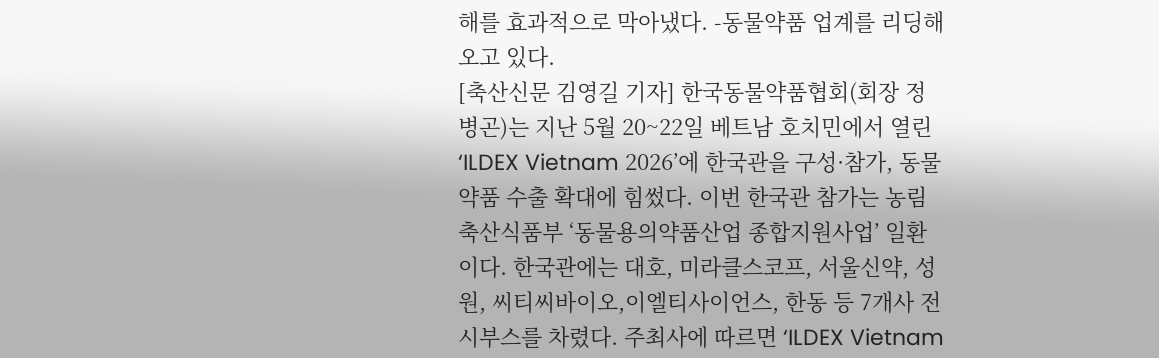해를 효과적으로 막아냈다. -동물약품 업계를 리딩해오고 있다.
[축산신문 김영길 기자] 한국동물약품협회(회장 정병곤)는 지난 5월 20~22일 베트남 호치민에서 열린 ‘ILDEX Vietnam 2026’에 한국관을 구성·참가, 동물약품 수출 확대에 힘썼다. 이번 한국관 참가는 농림축산식품부 ‘동물용의약품산업 종합지원사업’ 일환이다. 한국관에는 대호, 미라클스코프, 서울신약, 성원, 씨티씨바이오,이엘티사이언스, 한동 등 7개사 전시부스를 차렸다. 주최사에 따르면 ‘ILDEX Vietnam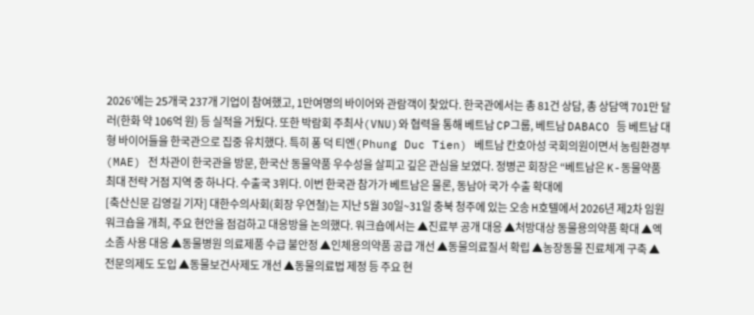2026’에는 25개국 237개 기업이 참여했고, 1만여명의 바이어와 관람객이 찾았다. 한국관에서는 총 81건 상담, 총 상담액 701만 달러(한화 약 106억 원) 등 실적을 거뒀다. 또한 박람회 주최사(VNU)와 협력을 통해 베트남 CP그룹, 베트남 DABACO 등 베트남 대형 바이어들을 한국관으로 집중 유치했다. 특히 퐁 덕 티엔(Phung Duc Tien) 베트남 칸호아성 국회의원이면서 농림환경부(MAE) 전 차관이 한국관을 방문, 한국산 동물약품 우수성을 살피고 깊은 관심을 보였다. 정병곤 회장은 “베트남은 K-동물약품 최대 전략 거점 지역 중 하나다. 수출국 3위다. 이번 한국관 참가가 베트남은 물론, 동남아 국가 수출 확대에
[축산신문 김영길 기자] 대한수의사회(회장 우연철)는 지난 5월 30일~31일 충북 청주에 있는 오송 H호텔에서 2026년 제2차 임원워크숍을 개최, 주요 현안을 점검하고 대응방을 논의했다. 워크숍에서는 ▲진료부 공개 대응 ▲처방대상 동물용의약품 확대 ▲엑소좀 사용 대응 ▲동물병원 의료제품 수급 불안정 ▲인체용의약품 공급 개선 ▲동물의료질서 확립 ▲농장동물 진료체계 구축 ▲전문의제도 도입 ▲동물보건사제도 개선 ▲동물의료법 제정 등 주요 현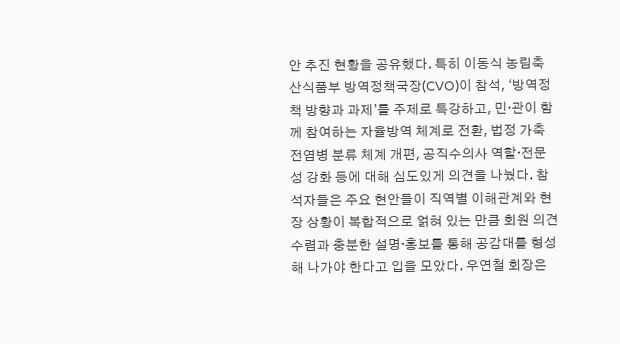안 추진 현황을 공유했다. 특히 이동식 농림축산식품부 방역정책국장(CVO)이 참석, ‘방역정책 방향과 과제’를 주제로 특강하고, 민·관이 함께 참여하는 자율방역 체계로 전환, 법정 가축전염병 분류 체계 개편, 공직수의사 역할·전문성 강화 등에 대해 심도있게 의견을 나눴다. 참석자들은 주요 현안들이 직역별 이해관계와 현장 상황이 복합적으로 얽혀 있는 만큼 회원 의견수렴과 충분한 설명·홍보를 통해 공감대를 형성해 나가야 한다고 입을 모았다. 우연철 회장은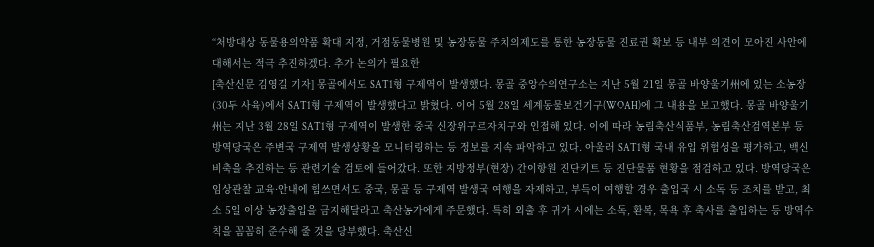“처방대상 동물용의약품 확대 지정, 거점동물병원 및 농장동물 주치의제도를 통한 농장동물 진료권 확보 등 내부 의견이 모아진 사안에 대해서는 적극 추진하겠다. 추가 논의가 필요한
[축산신문 김영길 기자] 몽골에서도 SAT1형 구제역이 발생했다. 몽골 중앙수의연구소는 지난 5월 21일 몽골 바양울기州에 있는 소농장(30두 사육)에서 SAT1형 구제역이 발생했다고 밝혔다. 이어 5월 28일 세계동물보건기구(WOAH)에 그 내용을 보고했다. 몽골 바양울기州는 지난 3월 28일 SAT1형 구제역이 발생한 중국 신장위구르자치구와 인접해 있다. 이에 따라 농림축산식품부, 농림축산검역본부 등 방역당국은 주변국 구제역 발생상황을 모니터링하는 등 정보를 지속 파악하고 있다. 아울러 SAT1형 국내 유입 위험성을 평가하고, 백신 비축을 추진하는 등 관련기술 검토에 들어갔다. 또한 지방정부(현장) 간이항원 진단키트 등 진단물품 현황을 점검하고 있다. 방역당국은 임상관찰 교육·안내에 힘쓰면서도 중국, 몽골 등 구제역 발생국 여행을 자제하고, 부득이 여행할 경우 출입국 시 소독 등 조치를 받고, 최소 5일 이상 농장출입을 금지해달라고 축산농가에게 주문했다. 특히 외출 후 귀가 시에는 소독, 환복, 목욕 후 축사를 출입하는 등 방역수칙을 꼼꼼히 준수해 줄 것을 당부했다. 축산신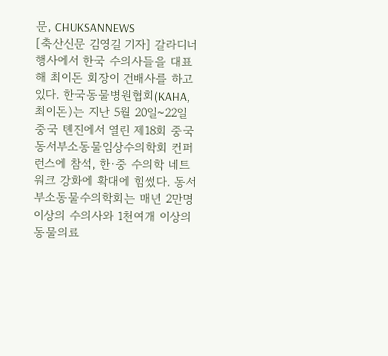문, CHUKSANNEWS
[축산신문 김영길 기자] 갈라디너 행사에서 한국 수의사들을 대표해 최이돈 회장이 건배사를 하고 있다. 한국동물병원협회(KAHA, 최이돈)는 지난 5월 20일~22일 중국 톈진에서 열린 제18회 중국 동서부소동물임상수의학회 컨퍼런스에 참석, 한·중 수의학 네트워크 강화에 확대에 힘썼다. 동서부소동물수의학회는 매년 2만명 이상의 수의사와 1천여개 이상의 동물의료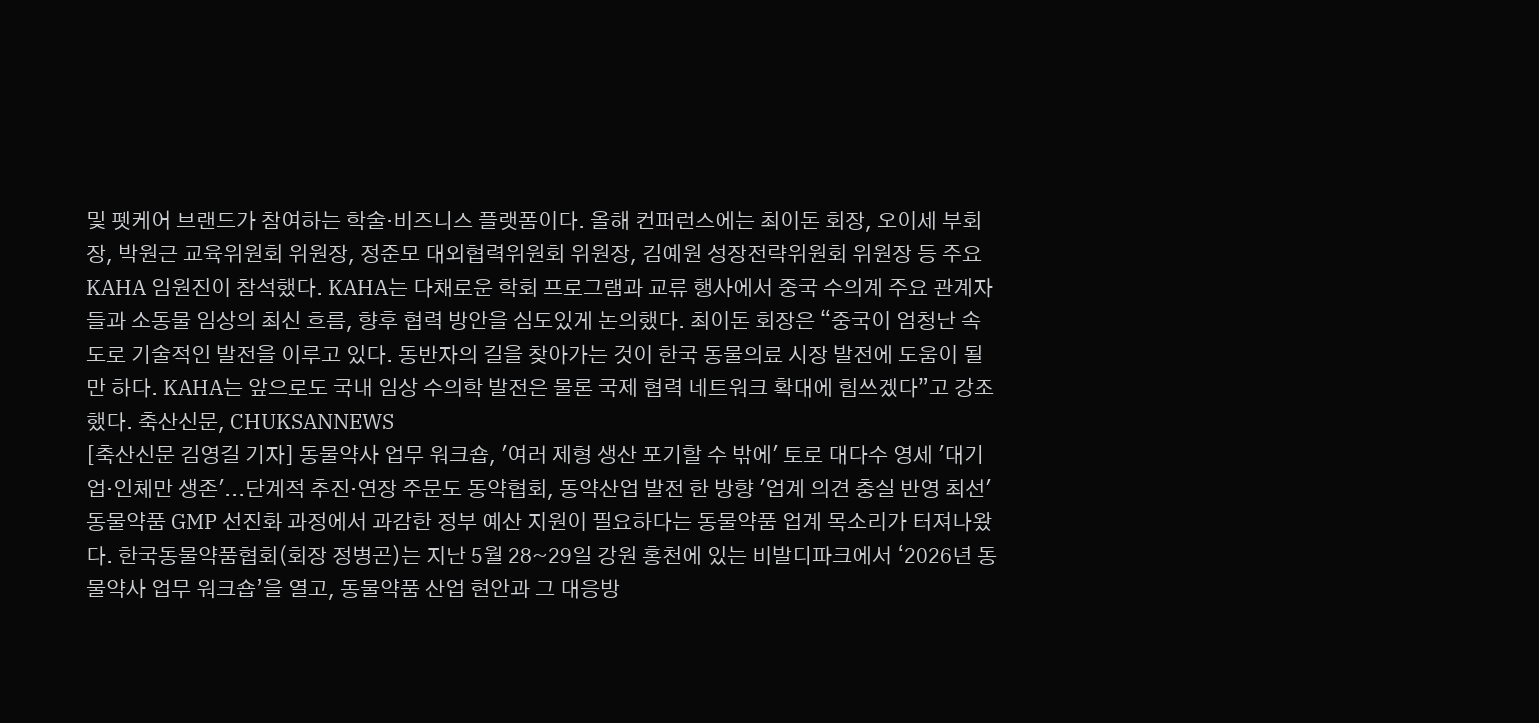및 펫케어 브랜드가 참여하는 학술·비즈니스 플랫폼이다. 올해 컨퍼런스에는 최이돈 회장, 오이세 부회장, 박원근 교육위원회 위원장, 정준모 대외협력위원회 위원장, 김예원 성장전략위원회 위원장 등 주요 KAHA 임원진이 참석했다. KAHA는 다채로운 학회 프로그램과 교류 행사에서 중국 수의계 주요 관계자들과 소동물 임상의 최신 흐름, 향후 협력 방안을 심도있게 논의했다. 최이돈 회장은 “중국이 엄청난 속도로 기술적인 발전을 이루고 있다. 동반자의 길을 찾아가는 것이 한국 동물의료 시장 발전에 도움이 될만 하다. KAHA는 앞으로도 국내 임상 수의학 발전은 물론 국제 협력 네트워크 확대에 힘쓰겠다”고 강조했다. 축산신문, CHUKSANNEWS
[축산신문 김영길 기자] 동물약사 업무 워크숍, '여러 제형 생산 포기할 수 밖에' 토로 대다수 영세 '대기업·인체만 생존'...단계적 추진·연장 주문도 동약협회, 동약산업 발전 한 방향 '업계 의견 충실 반영 최선' 동물약품 GMP 선진화 과정에서 과감한 정부 예산 지원이 필요하다는 동물약품 업계 목소리가 터져나왔다. 한국동물약품협회(회장 정병곤)는 지난 5월 28~29일 강원 홍천에 있는 비발디파크에서 ‘2026년 동물약사 업무 워크숍’을 열고, 동물약품 산업 현안과 그 대응방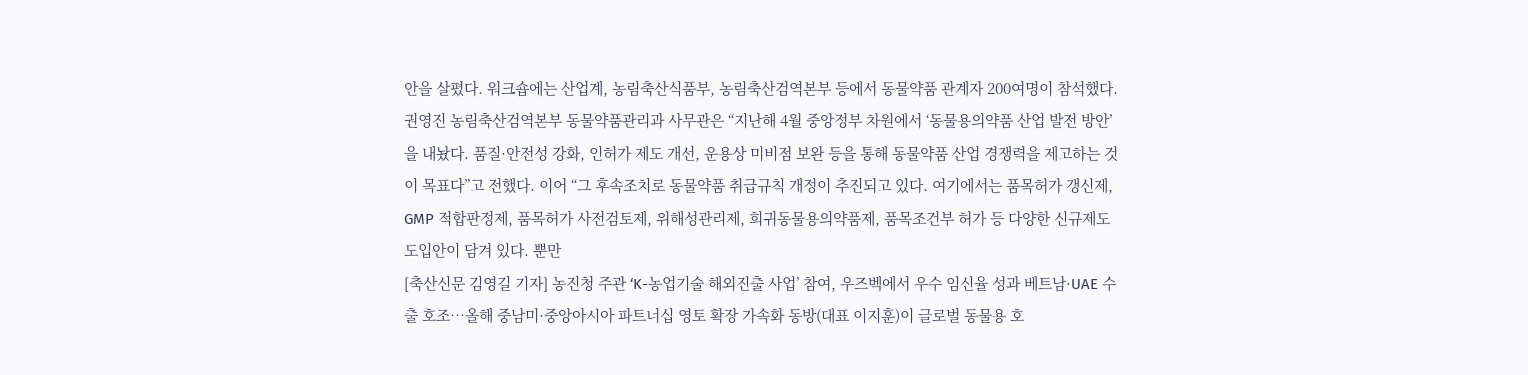안을 살폈다. 워크숍에는 산업계, 농림축산식품부, 농림축산검역본부 등에서 동물약품 관계자 200여명이 참석했다. 권영진 농림축산검역본부 동물약품관리과 사무관은 “지난해 4월 중앙정부 차원에서 ‘동물용의약품 산업 발전 방안’을 내놨다. 품질·안전성 강화, 인허가 제도 개선, 운용상 미비점 보완 등을 통해 동물약품 산업 경쟁력을 제고하는 것이 목표다”고 전했다. 이어 “그 후속조치로 동물약품 취급규칙 개정이 추진되고 있다. 여기에서는 품목허가 갱신제, GMP 적합판정제, 품목허가 사전검토제, 위해성관리제, 희귀동물용의약품제, 품목조건부 허가 등 다양한 신규제도 도입안이 담겨 있다. 뿐만
[축산신문 김영길 기자] 농진청 주관 ‘K-농업기술 해외진출 사업’ 참여, 우즈벡에서 우수 임신율 성과 베트남·UAE 수출 호조…올해 중남미·중앙아시아 파트너십 영토 확장 가속화 동방(대표 이지훈)이 글로벌 동물용 호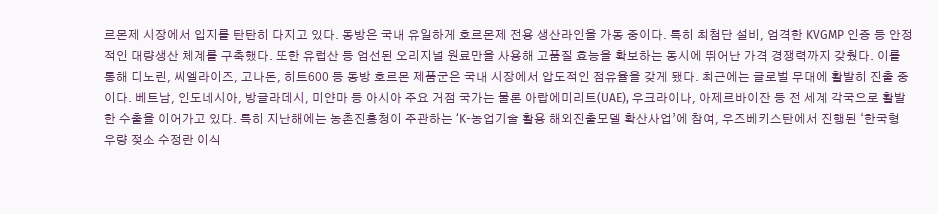르몬제 시장에서 입지를 탄탄히 다지고 있다. 동방은 국내 유일하게 호르몬제 전용 생산라인을 가동 중이다. 특히 최첨단 설비, 엄격한 KVGMP 인증 등 안정적인 대량생산 체계를 구축했다. 또한 유럽산 등 엄선된 오리지널 원료만을 사용해 고품질 효능을 확보하는 동시에 뛰어난 가격 경쟁력까지 갖췄다. 이를 통해 디노린, 씨엘라이즈, 고나돈, 히트600 등 동방 호르몬 제품군은 국내 시장에서 압도적인 점유율을 갖게 됐다. 최근에는 글로벌 무대에 활발히 진출 중이다. 베트남, 인도네시아, 방글라데시, 미얀마 등 아시아 주요 거점 국가는 물론 아랍에미리트(UAE), 우크라이나, 아제르바이잔 등 전 세계 각국으로 활발한 수출을 이어가고 있다. 특히 지난해에는 농촌진흥청이 주관하는 ‘K-농업기술 활용 해외진출모델 확산사업’에 참여, 우즈베키스탄에서 진행된 ‘한국형 우량 젖소 수정란 이식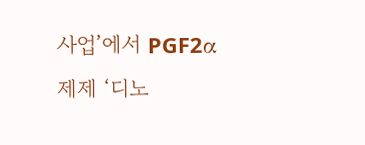사업’에서 PGF2α 제제 ‘디노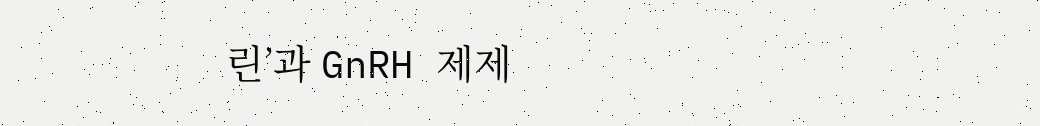린’과 GnRH 제제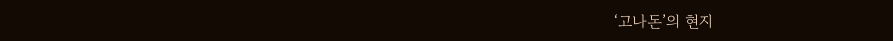‘고나돈’의 현지